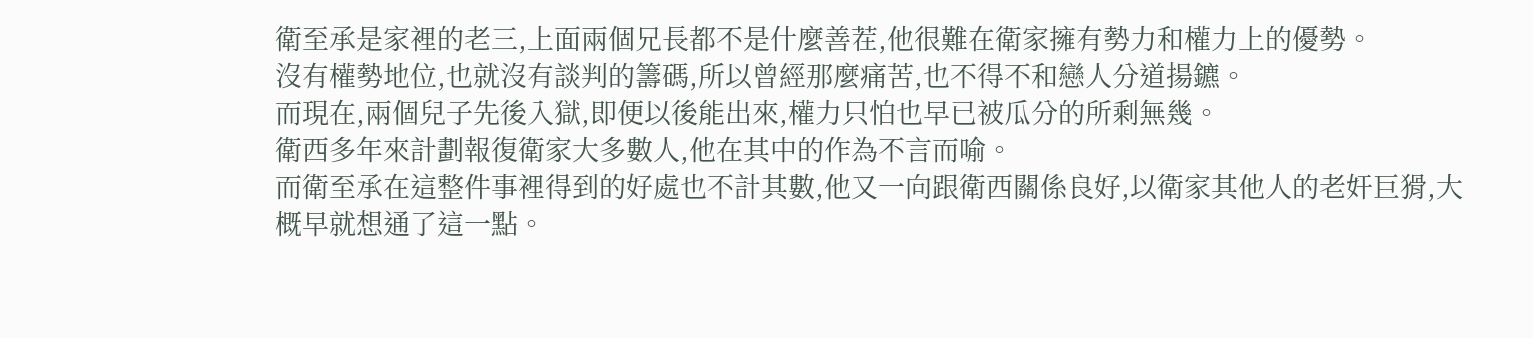衛至承是家裡的老三,上面兩個兄長都不是什麼善茬,他很難在衛家擁有勢力和權力上的優勢。
沒有權勢地位,也就沒有談判的籌碼,所以曾經那麼痛苦,也不得不和戀人分道揚鑣。
而現在,兩個兒子先後入獄,即便以後能出來,權力只怕也早已被瓜分的所剩無幾。
衛西多年來計劃報復衛家大多數人,他在其中的作為不言而喻。
而衛至承在這整件事裡得到的好處也不計其數,他又一向跟衛西關係良好,以衛家其他人的老奸巨猾,大概早就想通了這一點。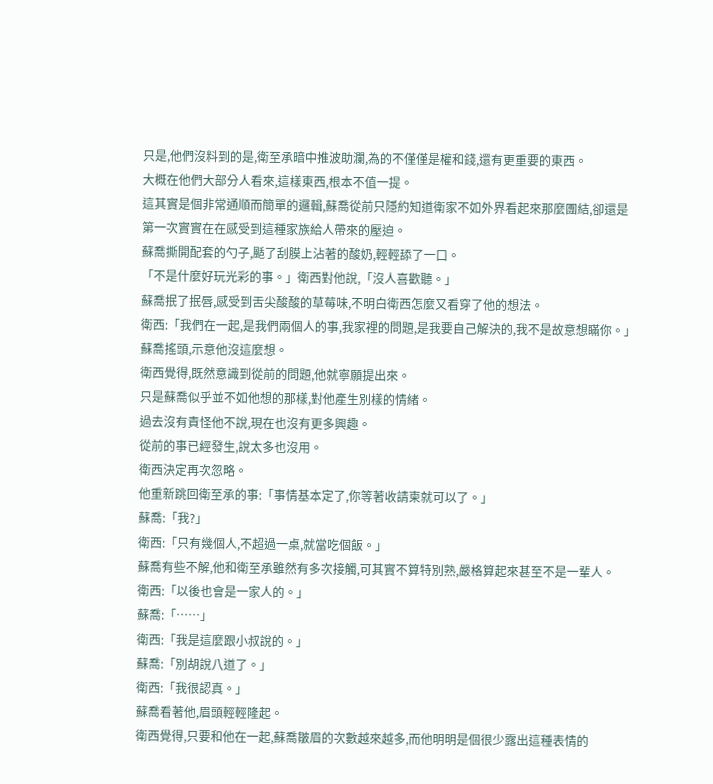只是,他們沒料到的是,衛至承暗中推波助瀾,為的不僅僅是權和錢,還有更重要的東西。
大概在他們大部分人看來,這樣東西,根本不值一提。
這其實是個非常通順而簡單的邏輯,蘇喬從前只隱約知道衛家不如外界看起來那麼團結,卻還是第一次實實在在感受到這種家族給人帶來的壓迫。
蘇喬撕開配套的勺子,颳了刮膜上沾著的酸奶,輕輕舔了一口。
「不是什麼好玩光彩的事。」衛西對他說,「沒人喜歡聽。」
蘇喬抿了抿唇,感受到舌尖酸酸的草莓味,不明白衛西怎麼又看穿了他的想法。
衛西:「我們在一起,是我們兩個人的事,我家裡的問題,是我要自己解決的,我不是故意想瞞你。」
蘇喬搖頭,示意他沒這麼想。
衛西覺得,既然意識到從前的問題,他就寧願提出來。
只是蘇喬似乎並不如他想的那樣,對他產生別樣的情緒。
過去沒有責怪他不說,現在也沒有更多興趣。
從前的事已經發生,說太多也沒用。
衛西決定再次忽略。
他重新跳回衛至承的事:「事情基本定了,你等著收請柬就可以了。」
蘇喬:「我?」
衛西:「只有幾個人,不超過一桌,就當吃個飯。」
蘇喬有些不解,他和衛至承雖然有多次接觸,可其實不算特別熟,嚴格算起來甚至不是一輩人。
衛西:「以後也會是一家人的。」
蘇喬:「……」
衛西:「我是這麼跟小叔說的。」
蘇喬:「別胡說八道了。」
衛西:「我很認真。」
蘇喬看著他,眉頭輕輕隆起。
衛西覺得,只要和他在一起,蘇喬皺眉的次數越來越多,而他明明是個很少露出這種表情的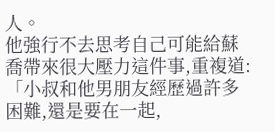人。
他強行不去思考自己可能給蘇喬帶來很大壓力這件事,重複道:「小叔和他男朋友經歷過許多困難,還是要在一起,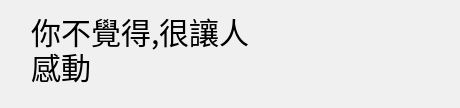你不覺得,很讓人感動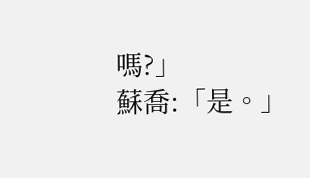嗎?」
蘇喬:「是。」